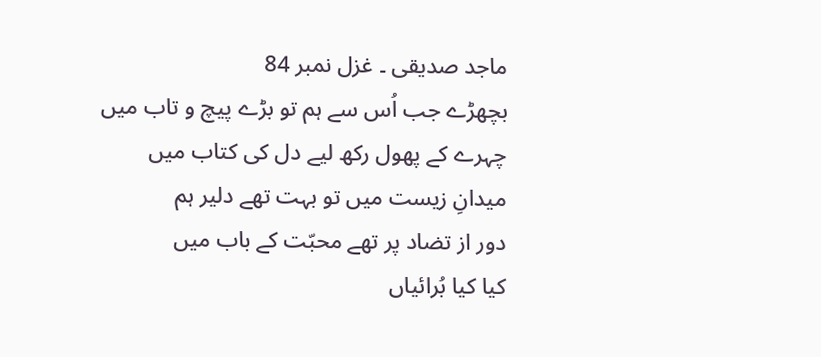ماجد صدیقی ۔ غزل نمبر 84
بچھڑے جب اُس سے ہم تو بڑے پیچ و تاب میں
چہرے کے پھول رکھ لیے دل کی کتاب میں
میدانِ زیست میں تو بہت تھے دلیر ہم
دور از تضاد پر تھے محبّت کے باب میں
کیا کیا بُرائیاں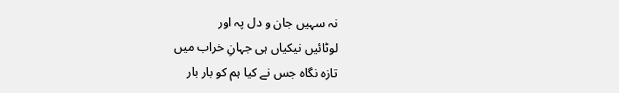نہ سہیں جان و دل پہ اور
لوٹائیں نیکیاں ہی جہانِ خراب میں
تازہ نگاہ جس نے کیا ہم کو بار بار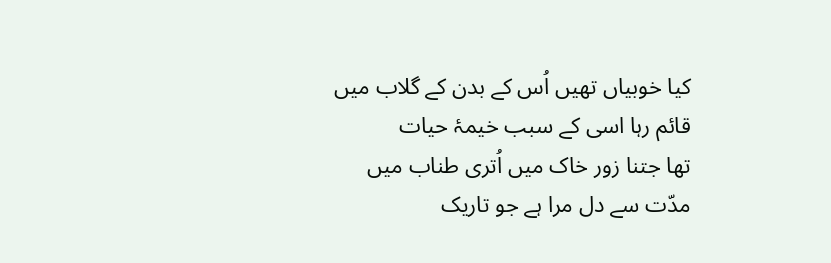کیا خوبیاں تھیں اُس کے بدن کے گلاب میں
قائم رہا اسی کے سبب خیمۂ حیات
تھا جتنا زور خاک میں اُتری طناب میں
مدّت سے دل مرا ہے جو تاریک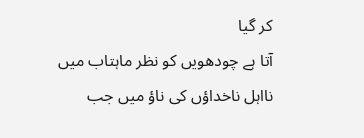کر گیا
آتا ہے چودھویں کو نظر ماہتاب میں
نااہل ناخداؤں کی ناؤ میں جب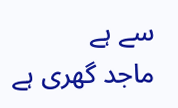سے ہے
ماجد گھری ہے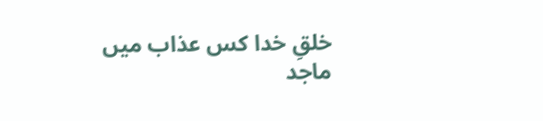خلقِ خدا کس عذاب میں
ماجد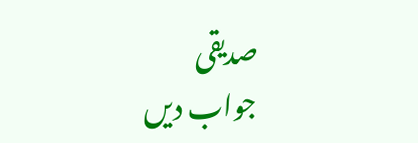صدیقی
جواب دیں